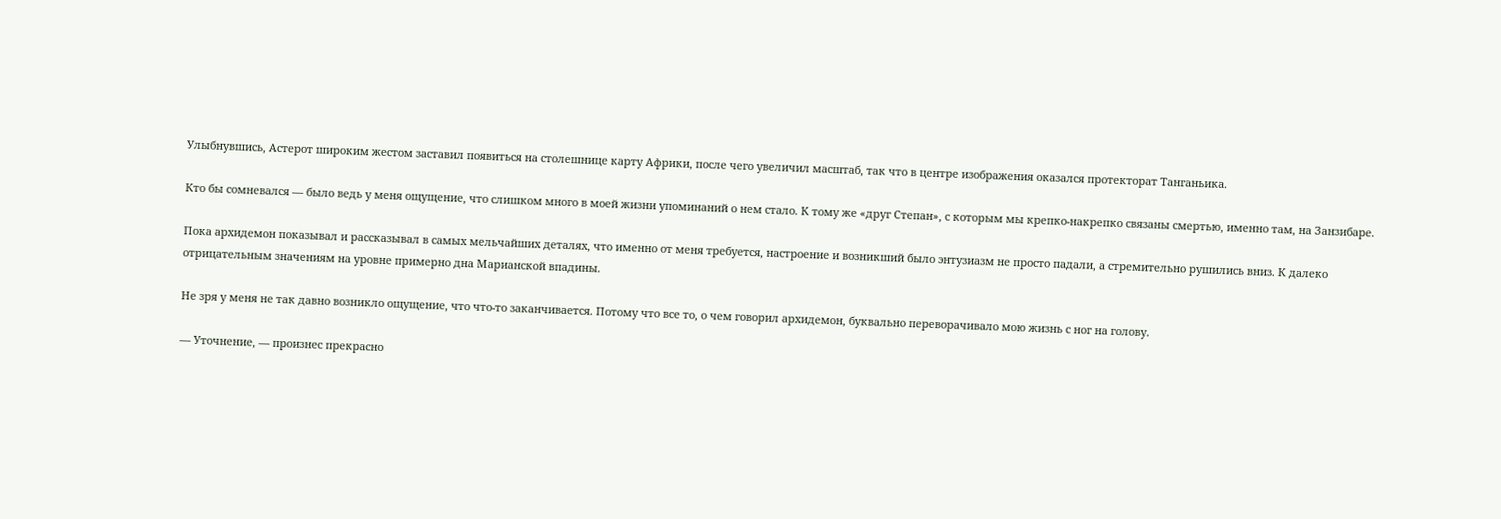Улыбнувшись, Астерот широким жестом заставил появиться на столешнице карту Африки, после чего увеличил масштаб, так что в центре изображения оказался протекторат Танганьика.

Кто бы сомневался — было ведь у меня ощущение, что слишком много в моей жизни упоминаний о нем стало. К тому же «друг Степан», с которым мы крепко-накрепко связаны смертью, именно там, на Занзибаре.

Пока архидемон показывал и рассказывал в самых мельчайших деталях, что именно от меня требуется, настроение и возникший было энтузиазм не просто падали, а стремительно рушились вниз. К далеко отрицательным значениям на уровне примерно дна Марианской впадины.

Не зря у меня не так давно возникло ощущение, что что-то заканчивается. Потому что все то, о чем говорил архидемон, буквально переворачивало мою жизнь с ног на голову.

— Уточнение, — произнес прекрасно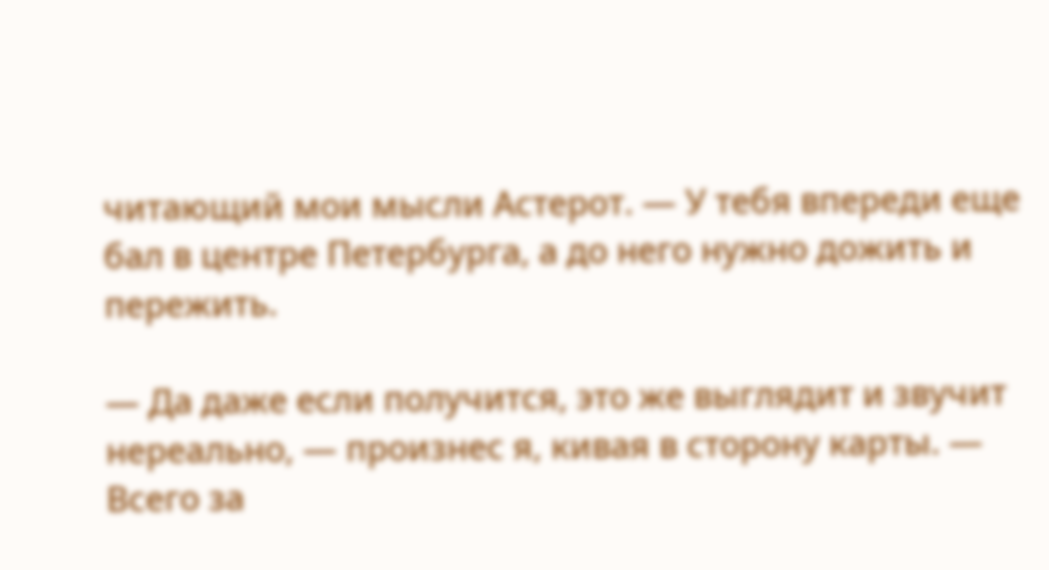читающий мои мысли Астерот. — У тебя впереди еще бал в центре Петербурга, а до него нужно дожить и пережить.

— Да даже если получится, это же выглядит и звучит нереально, — произнес я, кивая в сторону карты. — Всего за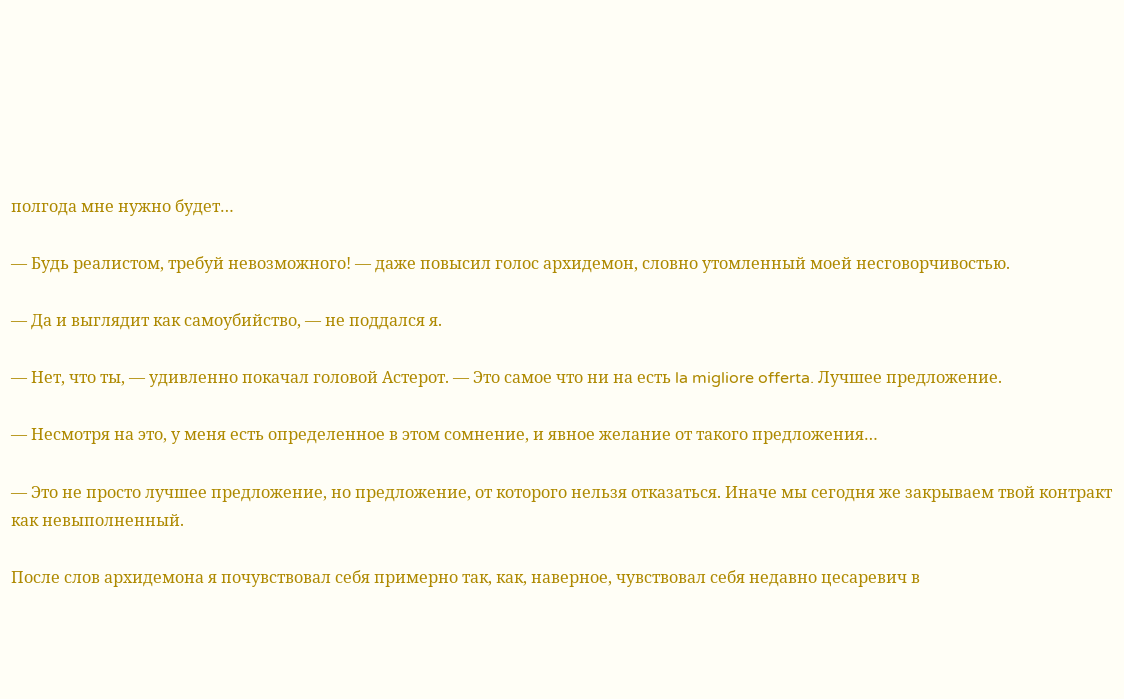полгода мне нужно будет…

— Будь реалистом, требуй невозможного! — даже повысил голос архидемон, словно утомленный моей несговорчивостью.

— Да и выглядит как самоубийство, — не поддался я.

— Нет, что ты, — удивленно покачал головой Астерот. — Это самое что ни на есть la migliore offerta. Лучшее предложение.

— Несмотря на это, у меня есть определенное в этом сомнение, и явное желание от такого предложения…

— Это не просто лучшее предложение, но предложение, от которого нельзя отказаться. Иначе мы сегодня же закрываем твой контракт как невыполненный.

После слов архидемона я почувствовал себя примерно так, как, наверное, чувствовал себя недавно цесаревич в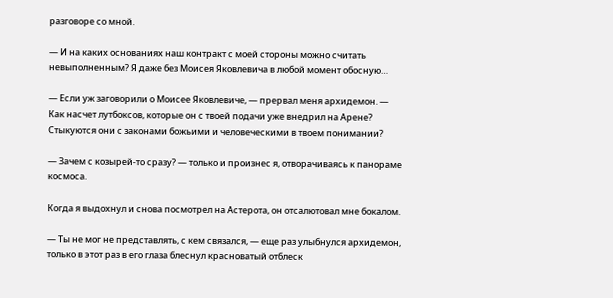разговоре со мной.

— И на каких основаниях наш контракт с моей стороны можно считать невыполненным? Я даже без Моисея Яковлевича в любой момент обосную…

— Если уж заговорили о Моисее Яковлевиче, — прервал меня архидемон. — Как насчет лутбоксов, которые он с твоей подачи уже внедрил на Арене? Стыкуются они с законами божьими и человеческими в твоем понимании?

— Зачем с козырей-то сразу? — только и произнес я, отворачиваясь к панораме космоса.

Когда я выдохнул и снова посмотрел на Астерота, он отсалютовал мне бокалом.

— Ты не мог не представлять, с кем связался, — еще раз улыбнулся архидемон, только в этот раз в его глаза блеснул красноватый отблеск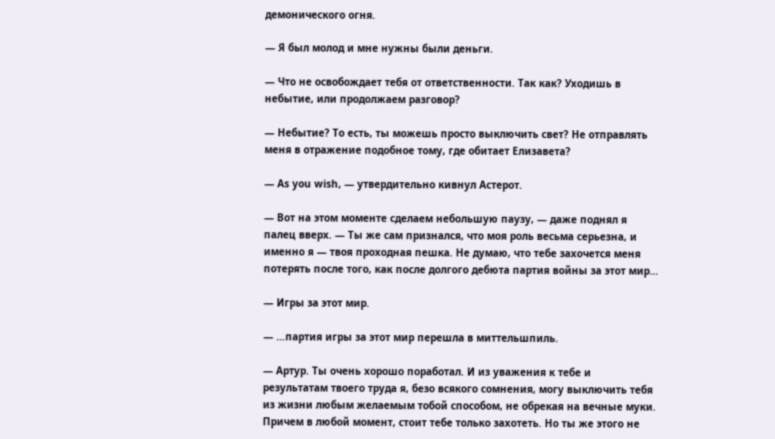демонического огня.

— Я был молод и мне нужны были деньги.

— Что не освобождает тебя от ответственности. Так как? Уходишь в небытие, или продолжаем разговор?

— Небытие? То есть, ты можешь просто выключить свет? Не отправлять меня в отражение подобное тому, где обитает Елизавета?

— As you wish, — утвердительно кивнул Астерот.

— Вот на этом моменте сделаем небольшую паузу, — даже поднял я палец вверх. — Ты же сам признался, что моя роль весьма серьезна, и именно я — твоя проходная пешка. Не думаю, что тебе захочется меня потерять после того, как после долгого дебюта партия войны за этот мир…

— Игры за этот мир.

— …партия игры за этот мир перешла в миттельшпиль.

— Артур. Ты очень хорошо поработал. И из уважения к тебе и результатам твоего труда я, безо всякого сомнения, могу выключить тебя из жизни любым желаемым тобой способом, не обрекая на вечные муки. Причем в любой момент, стоит тебе только захотеть. Но ты же этого не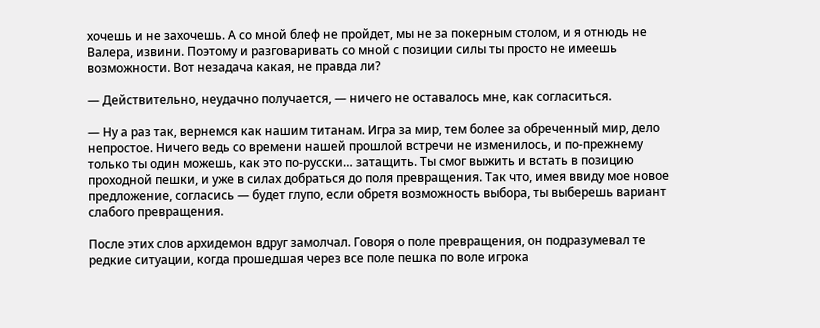хочешь и не захочешь. А со мной блеф не пройдет, мы не за покерным столом, и я отнюдь не Валера, извини. Поэтому и разговаривать со мной с позиции силы ты просто не имеешь возможности. Вот незадача какая, не правда ли?

— Действительно, неудачно получается, — ничего не оставалось мне, как согласиться.

— Ну а раз так, вернемся как нашим титанам. Игра за мир, тем более за обреченный мир, дело непростое. Ничего ведь со времени нашей прошлой встречи не изменилось, и по-прежнему только ты один можешь, как это по-русски… затащить. Ты смог выжить и встать в позицию проходной пешки, и уже в силах добраться до поля превращения. Так что, имея ввиду мое новое предложение, согласись — будет глупо, если обретя возможность выбора, ты выберешь вариант слабого превращения.

После этих слов архидемон вдруг замолчал. Говоря о поле превращения, он подразумевал те редкие ситуации, когда прошедшая через все поле пешка по воле игрока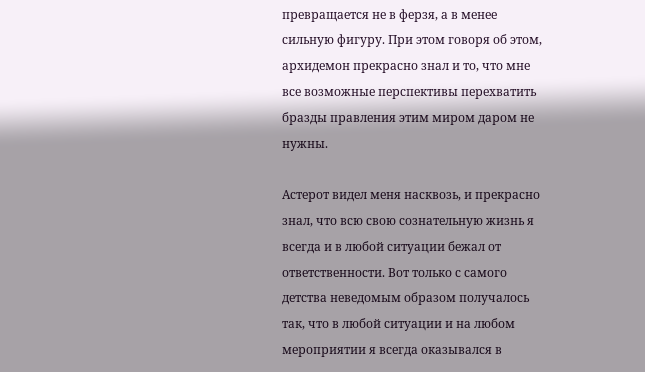превращается не в ферзя, а в менее сильную фигуру. При этом говоря об этом, архидемон прекрасно знал и то, что мне все возможные перспективы перехватить бразды правления этим миром даром не нужны.

Астерот видел меня насквозь, и прекрасно знал, что всю свою сознательную жизнь я всегда и в любой ситуации бежал от ответственности. Вот только с самого детства неведомым образом получалось так, что в любой ситуации и на любом мероприятии я всегда оказывался в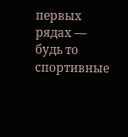первых рядах — будь то спортивные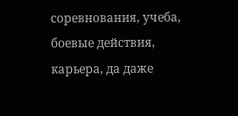соревнования, учеба, боевые действия, карьера, да даже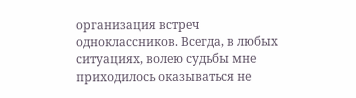организация встреч одноклассников. Всегда, в любых ситуациях, волею судьбы мне приходилось оказываться не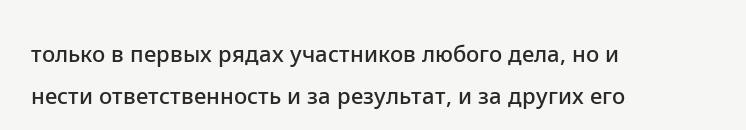только в первых рядах участников любого дела, но и нести ответственность и за результат, и за других его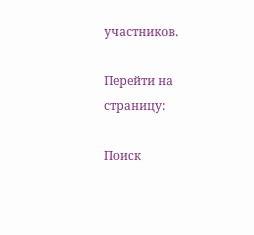участников.

Перейти на страницу:

Поиск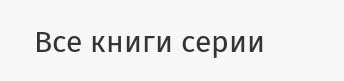Все книги серии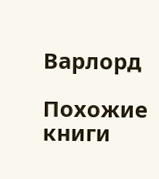Варлорд

Похожие книги